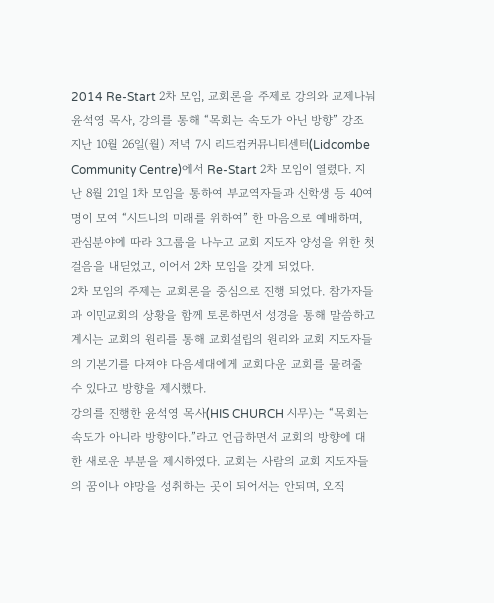2014 Re-Start 2차 모임, 교회론을 주제로 강의와 교제나눠
윤석영 목사, 강의를 통해 “목회는 속도가 아닌 방향” 강조
지난 10월 26일(월) 저녁 7시 리드컴커뮤니티센터(Lidcombe Community Centre)에서 Re-Start 2차 모임이 열렸다. 지난 8월 21일 1차 모임을 통하여 부교역자들과 신학생 등 40여명이 모여 “시드니의 미래를 위하여” 한 마음으로 예배하며, 관심분야에 따라 3그룹을 나누고 교회 지도자 양성을 위한 첫 걸음을 내딛었고, 이어서 2차 모임을 갖게 되었다.
2차 모임의 주제는 교회론을 중심으로 진행 되었다. 참가자들과 이민교회의 상황을 함께 토론하면서 성경을 통해 말씀하고 계시는 교회의 원리를 통해 교회설립의 원리와 교회 지도자들의 기본기를 다져야 다음세대에게 교회다운 교회를 물려줄 수 있다고 방향을 제시했다.
강의를 진행한 윤석영 목사(HIS CHURCH 시무)는 “목회는 속도가 아니라 방향이다.”라고 언급하면서 교회의 방향에 대한 새로운 부분을 제시하였다. 교회는 사람의 교회 지도자들의 꿈이나 야망을 성취하는 곳이 되어서는 안되며, 오직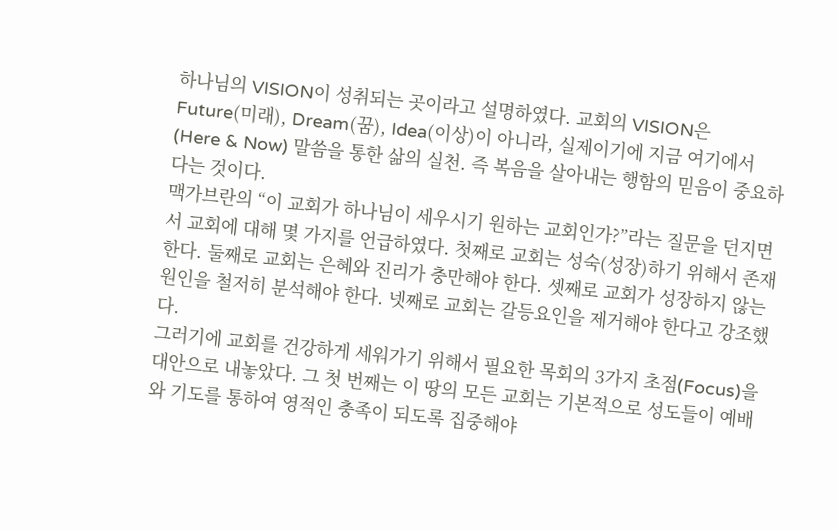하나님의 VISION이 성취되는 곳이라고 설명하였다. 교회의 VISION은 Future(미래), Dream(꿈), Idea(이상)이 아니라, 실제이기에 지금 여기에서(Here & Now) 말씀을 통한 삶의 실천. 즉 복음을 살아내는 행함의 믿음이 중요하다는 것이다.
맥가브란의 “이 교회가 하나님이 세우시기 원하는 교회인가?”라는 질문을 던지면서 교회에 대해 몇 가지를 언급하였다. 첫째로 교회는 성숙(성장)하기 위해서 존재한다. 둘째로 교회는 은혜와 진리가 충만해야 한다. 셋째로 교회가 성장하지 않는 원인을 철저히 분석해야 한다. 넷째로 교회는 갈등요인을 제거해야 한다고 강조했다.
그러기에 교회를 건강하게 세워가기 위해서 필요한 목회의 3가지 초점(Focus)을 대안으로 내놓았다. 그 첫 번째는 이 땅의 모든 교회는 기본적으로 성도들이 예배와 기도를 통하여 영적인 충족이 되도록 집중해야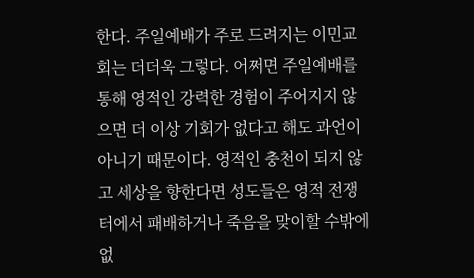한다. 주일예배가 주로 드려지는 이민교회는 더더욱 그렇다. 어쩌면 주일예배를 통해 영적인 강력한 경험이 주어지지 않으면 더 이상 기회가 없다고 해도 과언이 아니기 때문이다. 영적인 충천이 되지 않고 세상을 향한다면 성도들은 영적 전쟁터에서 패배하거나 죽음을 맞이할 수밖에 없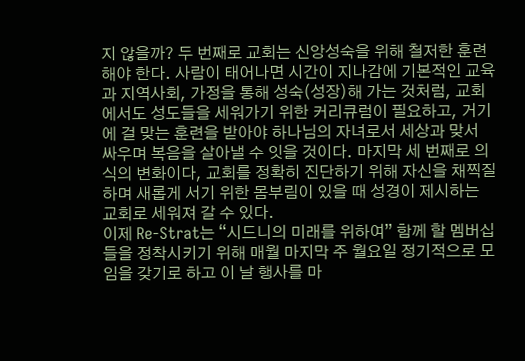지 않을까? 두 번째로 교회는 신앙성숙을 위해 철저한 훈련해야 한다. 사람이 태어나면 시간이 지나감에 기본적인 교육과 지역사회, 가정을 통해 성숙(성장)해 가는 것처럼, 교회에서도 성도들을 세워가기 위한 커리큐럼이 필요하고, 거기에 걸 맞는 훈련을 받아야 하나님의 자녀로서 세상과 맞서 싸우며 복음을 살아낼 수 잇을 것이다. 마지막 세 번째로 의식의 변화이다, 교회를 정확히 진단하기 위해 자신을 채찍질하며 새롭게 서기 위한 몸부림이 있을 때 성경이 제시하는 교회로 세워져 갈 수 있다.
이제 Re-Strat는 “시드니의 미래를 위하여” 함께 할 멤버십들을 정착시키기 위해 매월 마지막 주 월요일 정기적으로 모임을 갖기로 하고 이 날 행사를 마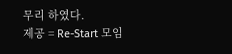무리 하였다.
제공 = Re-Start 모임